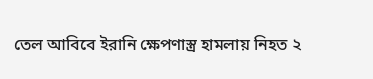তেল আবিবে ইরানি ক্ষেপণাস্ত্র হামলায় নিহত ২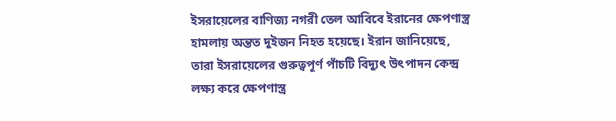ইসরায়েলের বাণিজ্য নগরী তেল আবিবে ইরানের ক্ষেপণাস্ত্র হামলায় অন্তত দুইজন নিহত হয়েছে। ইরান জানিয়েছে, তারা ইসরায়েলের গুরুত্বপূর্ণ পাঁচটি বিদ্যুৎ উৎপাদন কেন্দ্র লক্ষ্য করে ক্ষেপণাস্ত্র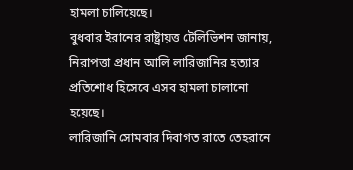হামলা চালিয়েছে।
বুধবার ইরানের রাষ্ট্রায়ত্ত টেলিভিশন জানায়, নিরাপত্তা প্রধান আলি লারিজানির হত্যার প্রতিশোধ হিসেবে এসব হামলা চালানো হয়েছে।
লারিজানি সোমবার দিবাগত রাতে তেহরানে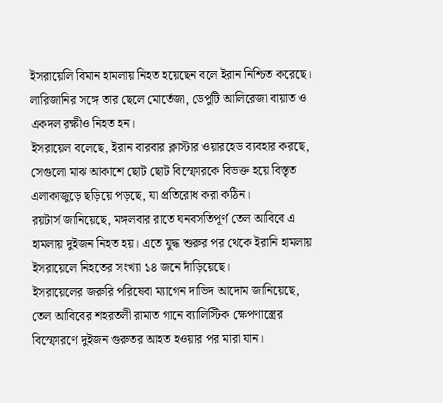ইসরায়েলি বিমান হামলায় নিহত হয়েছেন বলে ইরান নিশ্চিত করেছে। লারিজানির সঙ্গে তার ছেলে মোর্তেজা, ডেপুটি আলিরেজা বায়াত ও একদল রক্ষীও নিহত হন।
ইসরায়েল বলেছে, ইরান বারবার ক্লাস্টার ওয়ারহেড ব্যবহার করছে, সেগুলো মাঝ আকাশে ছোট ছোট বিস্ফোরকে বিভক্ত হয়ে বিস্তৃত এলাকাজুড়ে ছড়িয়ে পড়ছে, যা প্রতিরোধ করা কঠিন।
রয়টার্স জানিয়েছে, মঙ্গলবার রাতে ঘনবসতিপূর্ণ তেল আবিবে এ হামলায় দুইজন নিহত হয়। এতে যুদ্ধ শুরুর পর থেকে ইরানি হামলায় ইসরায়েলে নিহতের সংখ্যা ১৪ জনে দাঁড়িয়েছে।
ইসরায়েলের জরুরি পরিষেবা ম্যাগেন দাভিদ আদোম জানিয়েছে, তেল আবিবের শহরতলী রামাত গানে ব্যালিস্টিক ক্ষেপণাস্ত্রের বিস্ফোরণে দুইজন গুরুতর আহত হওয়ার পর মারা যান।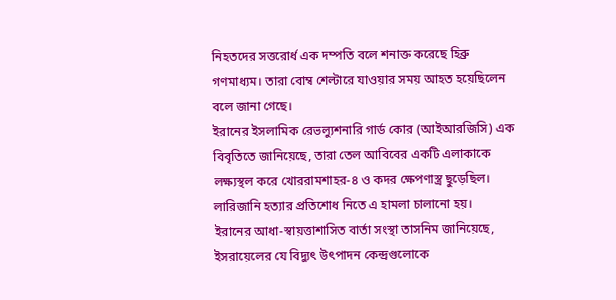নিহতদের সত্তরোর্ধ এক দম্পতি বলে শনাক্ত করেছে হিব্রু গণমাধ্যম। তারা বোম্ব শেল্টারে যাওয়ার সময় আহত হয়েছিলেন বলে জানা গেছে।
ইরানের ইসলামিক রেভল্যুশনারি গার্ড কোর (আইআরজিসি) এক বিবৃতিতে জানিয়েছে, তারা তেল আবিবের একটি এলাকাকে লক্ষ্যস্থল করে খোররামশাহর-৪ ও কদর ক্ষেপণাস্ত্র ছুড়েছিল। লারিজানি হত্যার প্রতিশোধ নিতে এ হামলা চালানো হয়।
ইরানের আধা-স্বায়ত্তাশাসিত বার্তা সংস্থা তাসনিম জানিয়েছে, ইসরায়েলের যে বিদ্যুৎ উৎপাদন কেন্দ্রগুলোকে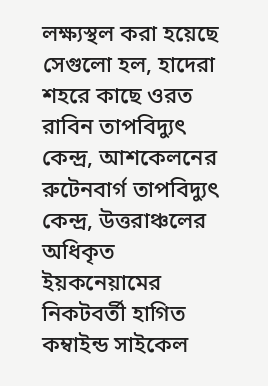লক্ষ্যস্থল করা হয়েছে সেগুলো হল, হাদেরা শহরে কাছে ওরত রাবিন তাপবিদ্যুৎ কেন্দ্র, আশকেলনের রুটেনবার্গ তাপবিদ্যুৎ কেন্দ্র, উত্তরাঞ্চলের অধিকৃত ইয়কনেয়ামের নিকটবর্তী হাগিত কম্বাইন্ড সাইকেল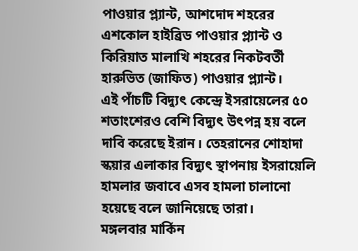পাওয়ার প্ল্যান্ট, আশদোদ শহরের এশকোল হাইব্রিড পাওয়ার প্ল্যান্ট ও কিরিয়াত মালাখি শহরের নিকটবর্তী হারুভিত (জাফিত) পাওয়ার প্ল্যান্ট।
এই পাঁচটি বিদ্যুৎ কেন্দ্রে ইসরায়েলের ৫০ শতাংশেরও বেশি বিদ্যুৎ উৎপন্ন হয় বলে দাবি করেছে ইরান। তেহরানের শোহাদা স্কয়ার এলাকার বিদ্যুৎ স্থাপনায় ইসরায়েলি হামলার জবাবে এসব হামলা চালানো হয়েছে বলে জানিয়েছে তারা।
মঙ্গলবার মার্কিন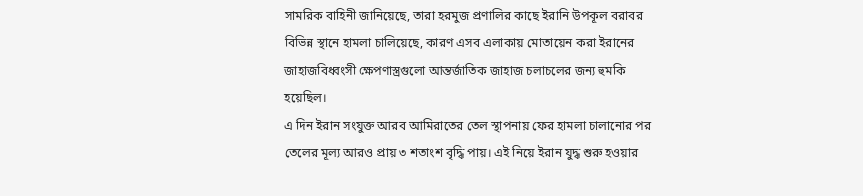সামরিক বাহিনী জানিয়েছে, তারা হরমুজ প্রণালির কাছে ইরানি উপকূল বরাবর বিভিন্ন স্থানে হামলা চালিয়েছে, কারণ এসব এলাকায় মোতায়েন করা ইরানের জাহাজবিধ্বংসী ক্ষেপণাস্ত্রগুলো আন্তর্জাতিক জাহাজ চলাচলের জন্য হুমকি হয়েছিল।
এ দিন ইরান সংযুক্ত আরব আমিরাতের তেল স্থাপনায় ফের হামলা চালানোর পর তেলের মূল্য আরও প্রায় ৩ শতাংশ বৃদ্ধি পায়। এই নিয়ে ইরান যুদ্ধ শুরু হওয়ার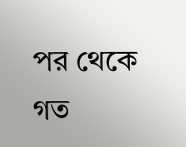পর থেকে গত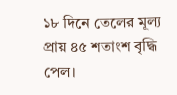১৮ দিনে তেলের মূল্য প্রায় ৪৫ শতাংশ বৃদ্ধি পেল।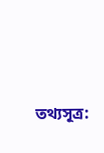তথ্যসূত্র: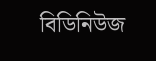বিডিনিউজ